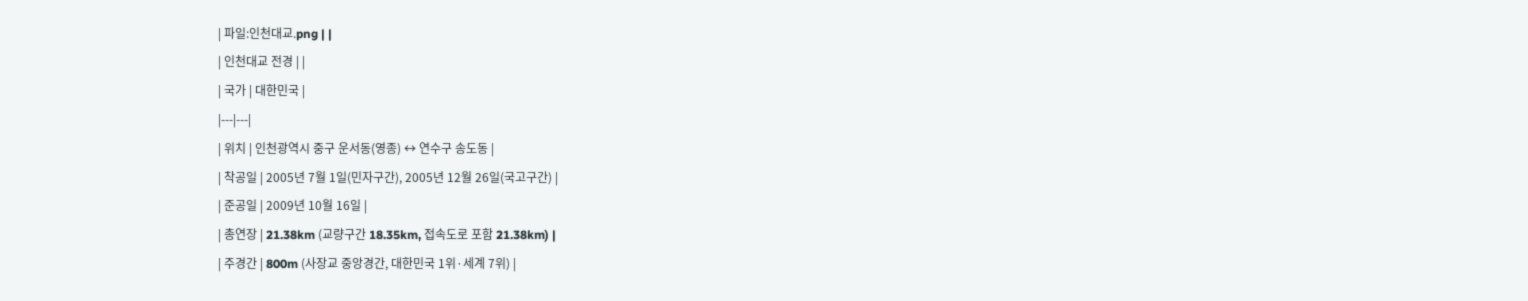| 파일:인천대교.png | |
| 인천대교 전경 | |
| 국가 | 대한민국 |
|---|---|
| 위치 | 인천광역시 중구 운서동(영종) ↔ 연수구 송도동 |
| 착공일 | 2005년 7월 1일(민자구간), 2005년 12월 26일(국고구간) |
| 준공일 | 2009년 10월 16일 |
| 총연장 | 21.38km (교량구간 18.35km, 접속도로 포함 21.38km) |
| 주경간 | 800m (사장교 중앙경간, 대한민국 1위·세계 7위) |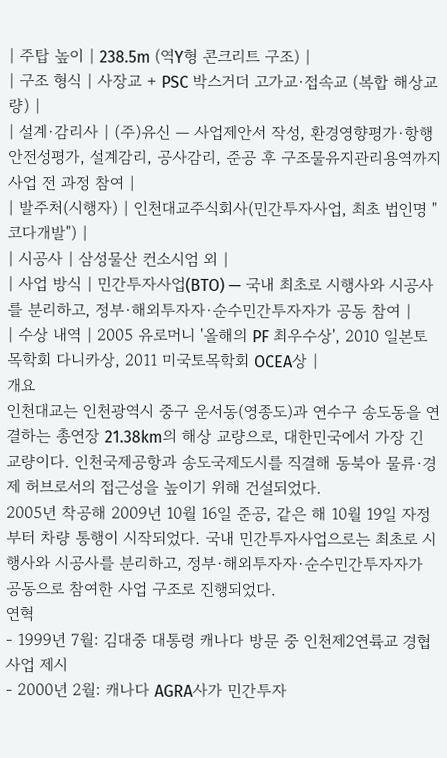| 주탑 높이 | 238.5m (역Y형 콘크리트 구조) |
| 구조 형식 | 사장교 + PSC 박스거더 고가교·접속교 (복합 해상교량) |
| 설계·감리사 | (주)유신 — 사업제안서 작성, 환경영향평가·항행안전성평가, 설계감리, 공사감리, 준공 후 구조물유지관리용역까지 사업 전 과정 참여 |
| 발주처(시행자) | 인천대교주식회사(민간투자사업, 최초 법인명 "코다개발") |
| 시공사 | 삼성물산 컨소시엄 외 |
| 사업 방식 | 민간투자사업(BTO) — 국내 최초로 시행사와 시공사를 분리하고, 정부·해외투자자·순수민간투자자가 공동 참여 |
| 수상 내역 | 2005 유로머니 '올해의 PF 최우수상', 2010 일본토목학회 다니카상, 2011 미국토목학회 OCEA상 |
개요
인천대교는 인천광역시 중구 운서동(영종도)과 연수구 송도동을 연결하는 총연장 21.38km의 해상 교량으로, 대한민국에서 가장 긴 교량이다. 인천국제공항과 송도국제도시를 직결해 동북아 물류·경제 허브로서의 접근성을 높이기 위해 건설되었다.
2005년 착공해 2009년 10월 16일 준공, 같은 해 10월 19일 자정부터 차량 통행이 시작되었다. 국내 민간투자사업으로는 최초로 시행사와 시공사를 분리하고, 정부·해외투자자·순수민간투자자가 공동으로 참여한 사업 구조로 진행되었다.
연혁
- 1999년 7월: 김대중 대통령 캐나다 방문 중 인천제2연륙교 경협사업 제시
- 2000년 2월: 캐나다 AGRA사가 민간투자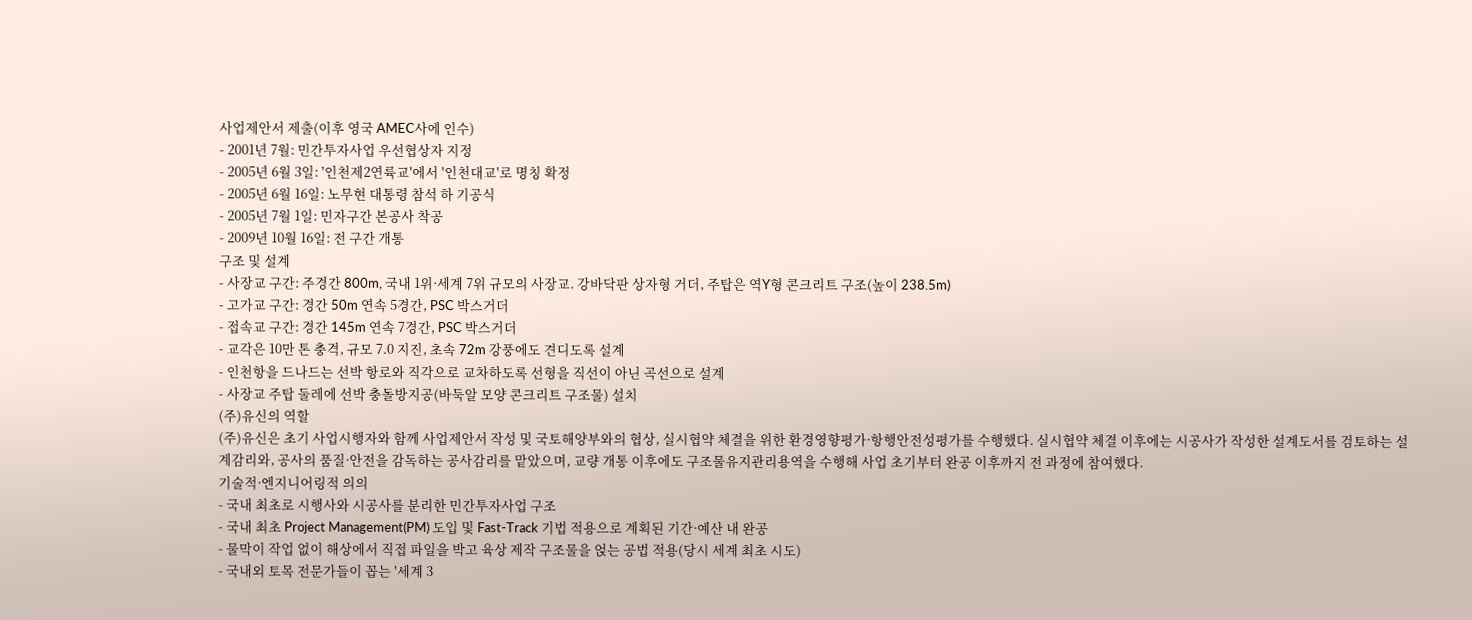사업제안서 제출(이후 영국 AMEC사에 인수)
- 2001년 7월: 민간투자사업 우선협상자 지정
- 2005년 6월 3일: '인천제2연륙교'에서 '인천대교'로 명칭 확정
- 2005년 6월 16일: 노무현 대통령 참석 하 기공식
- 2005년 7월 1일: 민자구간 본공사 착공
- 2009년 10월 16일: 전 구간 개통
구조 및 설계
- 사장교 구간: 주경간 800m, 국내 1위·세계 7위 규모의 사장교. 강바닥판 상자형 거더, 주탑은 역Y형 콘크리트 구조(높이 238.5m)
- 고가교 구간: 경간 50m 연속 5경간, PSC 박스거더
- 접속교 구간: 경간 145m 연속 7경간, PSC 박스거더
- 교각은 10만 톤 충격, 규모 7.0 지진, 초속 72m 강풍에도 견디도록 설계
- 인천항을 드나드는 선박 항로와 직각으로 교차하도록 선형을 직선이 아닌 곡선으로 설계
- 사장교 주탑 둘레에 선박 충돌방지공(바둑알 모양 콘크리트 구조물) 설치
(주)유신의 역할
(주)유신은 초기 사업시행자와 함께 사업제안서 작성 및 국토해양부와의 협상, 실시협약 체결을 위한 환경영향평가·항행안전성평가를 수행했다. 실시협약 체결 이후에는 시공사가 작성한 설계도서를 검토하는 설계감리와, 공사의 품질·안전을 감독하는 공사감리를 맡았으며, 교량 개통 이후에도 구조물유지관리용역을 수행해 사업 초기부터 완공 이후까지 전 과정에 참여했다.
기술적·엔지니어링적 의의
- 국내 최초로 시행사와 시공사를 분리한 민간투자사업 구조
- 국내 최초 Project Management(PM) 도입 및 Fast-Track 기법 적용으로 계획된 기간·예산 내 완공
- 물막이 작업 없이 해상에서 직접 파일을 박고 육상 제작 구조물을 얹는 공법 적용(당시 세계 최초 시도)
- 국내외 토목 전문가들이 꼽는 '세계 3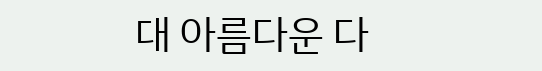대 아름다운 다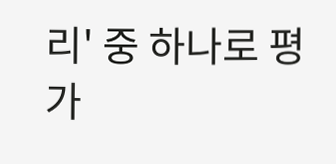리' 중 하나로 평가